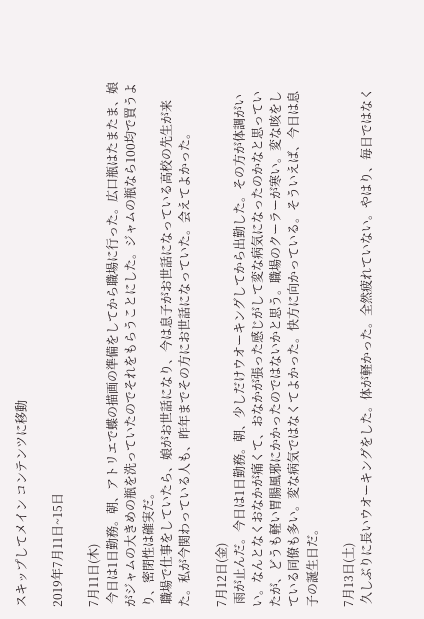スキップしてメイン コンテンツに移動

2019年7月11日~15日

7月11日(木)
 今日は1日勤務。朝、アトリエで蝶の描画の準備をしてから職場に行った。広口瓶はたまたま、娘がジャムの大きめの瓶を洗っていたのでそれをもらうことにした。ジャムの瓶なら100均で買うより、密閉性は確実だ。
 職場で仕事をしていたら、娘がお世話になり、今は息子がお世話になっている高校の先生が来た。私が今関わっている人も、昨年までその方にお世話になっていた。会えてよかった。

7月12日(金)
 雨が止んだ。今日は1日勤務。朝、少しだけウオーキングしてから出勤した。その方が体調がいい。なんとなくおなかが痛くて、おなかが張った感じがして変な病気になったのかなと思っていたが、どうも軽い胃腸風邪にかかったのではないかと思う。職場のクーラーが寒い。変な咳をしている同僚も多い。変な病気ではなくてよかった。快方に向かっている。そういえば、今日は息子の誕生日だ。

7月13日(土)
 久しぶりに長いウオーキングをした。体が軽かった。全然疲れていない。やはり、毎日ではなく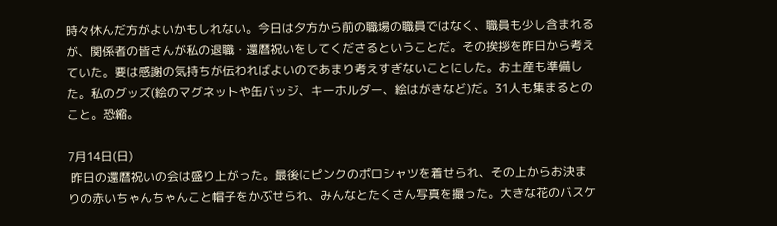時々休んだ方がよいかもしれない。今日は夕方から前の職場の職員ではなく、職員も少し含まれるが、関係者の皆さんが私の退職・還暦祝いをしてくださるということだ。その挨拶を昨日から考えていた。要は感謝の気持ちが伝わればよいのであまり考えすぎないことにした。お土産も準備した。私のグッズ(絵のマグネットや缶バッジ、キーホルダー、絵はがきなど)だ。31人も集まるとのこと。恐縮。

7月14日(日)
 昨日の還暦祝いの会は盛り上がった。最後にピンクのポロシャツを着せられ、その上からお決まりの赤いちゃんちゃんこと帽子をかぶせられ、みんなとたくさん写真を撮った。大きな花のバスケ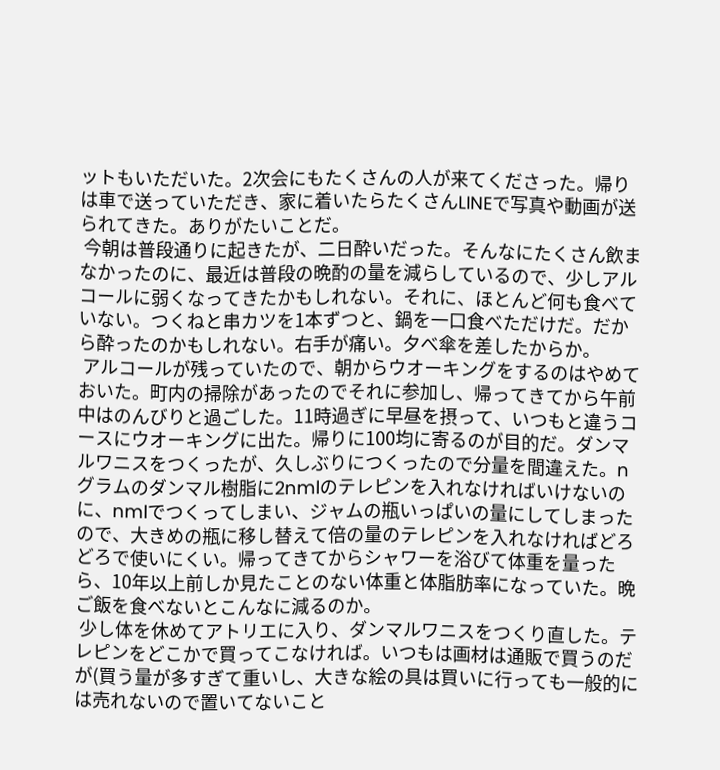ットもいただいた。2次会にもたくさんの人が来てくださった。帰りは車で送っていただき、家に着いたらたくさんLINEで写真や動画が送られてきた。ありがたいことだ。
 今朝は普段通りに起きたが、二日酔いだった。そんなにたくさん飲まなかったのに、最近は普段の晩酌の量を減らしているので、少しアルコールに弱くなってきたかもしれない。それに、ほとんど何も食べていない。つくねと串カツを1本ずつと、鍋を一口食べただけだ。だから酔ったのかもしれない。右手が痛い。夕べ傘を差したからか。
 アルコールが残っていたので、朝からウオーキングをするのはやめておいた。町内の掃除があったのでそれに参加し、帰ってきてから午前中はのんびりと過ごした。11時過ぎに早昼を摂って、いつもと違うコースにウオーキングに出た。帰りに100均に寄るのが目的だ。ダンマルワニスをつくったが、久しぶりにつくったので分量を間違えた。nグラムのダンマル樹脂に2nmlのテレピンを入れなければいけないのに、nmlでつくってしまい、ジャムの瓶いっぱいの量にしてしまったので、大きめの瓶に移し替えて倍の量のテレピンを入れなければどろどろで使いにくい。帰ってきてからシャワーを浴びて体重を量ったら、10年以上前しか見たことのない体重と体脂肪率になっていた。晩ご飯を食べないとこんなに減るのか。
 少し体を休めてアトリエに入り、ダンマルワニスをつくり直した。テレピンをどこかで買ってこなければ。いつもは画材は通販で買うのだが(買う量が多すぎて重いし、大きな絵の具は買いに行っても一般的には売れないので置いてないこと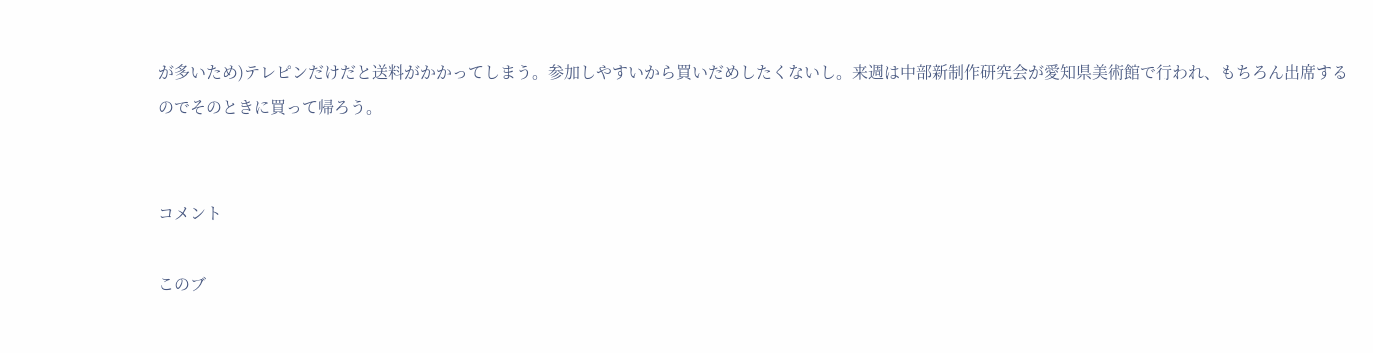が多いため)テレピンだけだと送料がかかってしまう。参加しやすいから買いだめしたくないし。来週は中部新制作研究会が愛知県美術館で行われ、もちろん出席するのでそのときに買って帰ろう。


コメント

このブ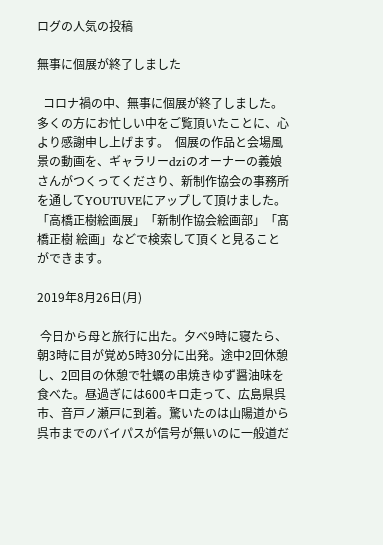ログの人気の投稿

無事に個展が終了しました

  コロナ禍の中、無事に個展が終了しました。多くの方にお忙しい中をご覧頂いたことに、心より感謝申し上げます。  個展の作品と会場風景の動画を、ギャラリーdziのオーナーの義娘さんがつくってくださり、新制作協会の事務所を通してYOUTUVEにアップして頂けました。「高橋正樹絵画展」「新制作協会絵画部」「髙橋正樹 絵画」などで検索して頂くと見ることができます。

2019年8月26日(月)

 今日から母と旅行に出た。夕べ9時に寝たら、朝3時に目が覚め5時30分に出発。途中2回休憩し、2回目の休憩で牡蠣の串焼きゆず醤油味を食べた。昼過ぎには600キロ走って、広島県呉市、音戸ノ瀬戸に到着。驚いたのは山陽道から呉市までのバイパスが信号が無いのに一般道だ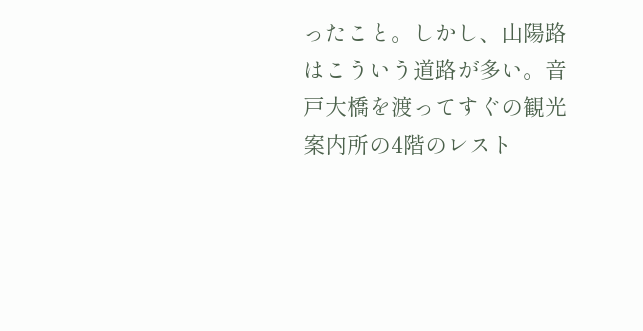ったこと。しかし、山陽路はこういう道路が多い。音戸大橋を渡ってすぐの観光案内所の4階のレスト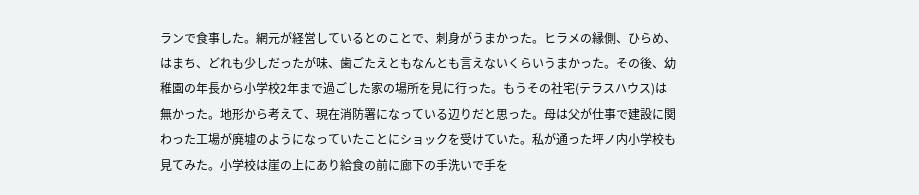ランで食事した。網元が経営しているとのことで、刺身がうまかった。ヒラメの縁側、ひらめ、はまち、どれも少しだったが味、歯ごたえともなんとも言えないくらいうまかった。その後、幼稚園の年長から小学校2年まで過ごした家の場所を見に行った。もうその社宅(テラスハウス)は無かった。地形から考えて、現在消防署になっている辺りだと思った。母は父が仕事で建設に関わった工場が廃墟のようになっていたことにショックを受けていた。私が通った坪ノ内小学校も見てみた。小学校は崖の上にあり給食の前に廊下の手洗いで手を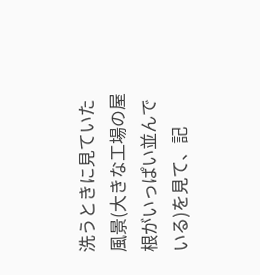洗うときに見ていた風景(大きな工場の屋根がいっぱい並んでいる)を見て、記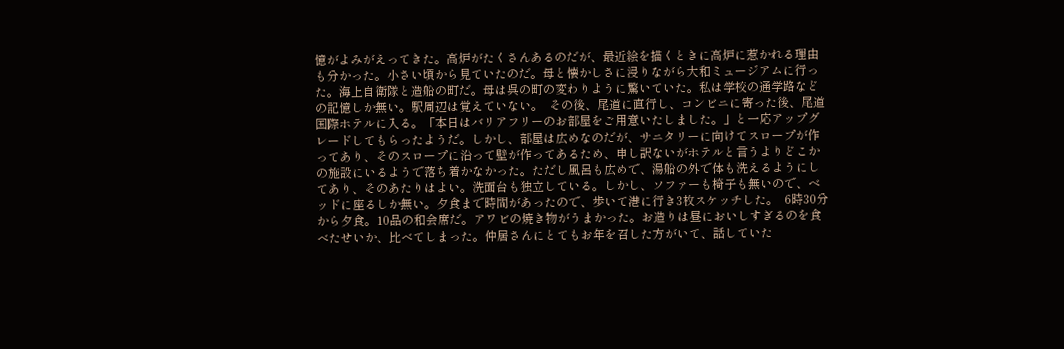憶がよみがえってきた。高炉がたくさんあるのだが、最近絵を描くときに高炉に惹かれる理由も分かった。小さい頃から見ていたのだ。母と懐かしさに浸りながら大和ミュージアムに行った。海上自衛隊と造船の町だ。母は呉の町の変わりように驚いていた。私は学校の通学路などの記憶しか無い。駅周辺は覚えていない。  その後、尾道に直行し、コンビニに寄った後、尾道国際ホテルに入る。「本日はバリアフリーのお部屋をご用意いたしました。」と一応アップグレードしてもらったようだ。しかし、部屋は広めなのだが、サニタリーに向けてスロープが作ってあり、そのスロープに沿って壁が作ってあるため、申し訳ないがホテルと言うよりどこかの施設にいるようで落ち着かなかった。ただし風呂も広めで、湯船の外で体も洗えるようにしてあり、そのあたりはよい。洗面台も独立している。しかし、ソファーも椅子も無いので、ベッドに座るしか無い。夕食まで時間があったので、歩いて港に行き3枚スケッチした。  6時30分から夕食。10品の和会席だ。アワビの焼き物がうまかった。お造りは昼においしすぎるのを食べたせいか、比べてしまった。仲居さんにとてもお年を召した方がいて、話していた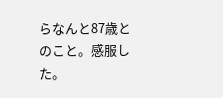らなんと87歳とのこと。感服した。